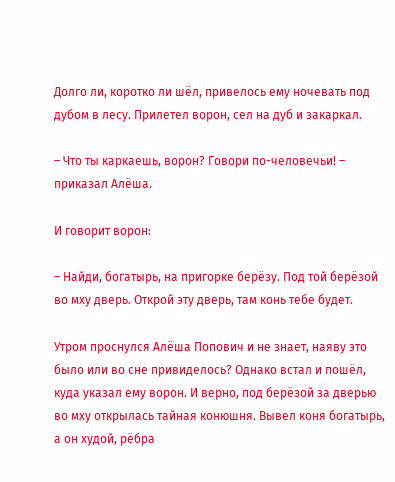Долго ли, коротко ли шёл, привелось ему ночевать под дубом в лесу. Прилетел ворон, сел на дуб и закаркал.

– Что ты каркаешь, ворон? Говори по-человечьи! – приказал Алёша.

И говорит ворон:

– Найди, богатырь, на пригорке берёзу. Под той берёзой во мху дверь. Открой эту дверь, там конь тебе будет.

Утром проснулся Алёша Попович и не знает, наяву это было или во сне привиделось? Однако встал и пошёл, куда указал ему ворон. И верно, под берёзой за дверью во мху открылась тайная конюшня. Вывел коня богатырь, а он худой, рёбра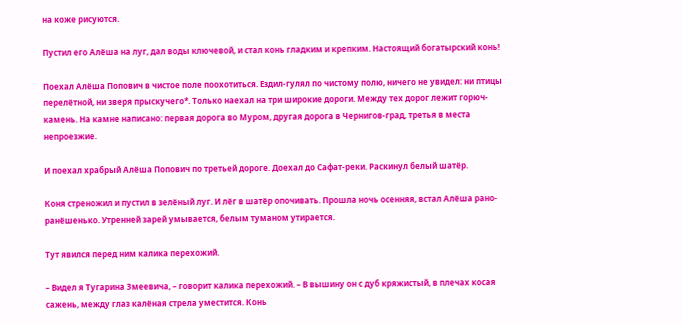на коже рисуются.

Пустил его Алёша на луг, дал воды ключевой, и стал конь гладким и крепким. Настоящий богатырский конь!

Поехал Алёша Попович в чистое поле поохотиться. Ездил-гулял по чистому полю, ничего не увидел: ни птицы перелётной, ни зверя прыскучего*. Только наехал на три широкие дороги. Между тех дорог лежит горюч-камень. На камне написано: первая дорога во Муром, другая дорога в Чернигов-град, третья в места непроезжие.

И поехал храбрый Алёша Попович по третьей дороге. Доехал до Сафат-реки. Раскинул белый шатёр.

Коня стреножил и пустил в зелёный луг. И лёг в шатёр опочивать. Прошла ночь осенняя, встал Алёша рано-ранёшенько. Утренней зарей умывается, белым туманом утирается.

Тут явился перед ним калика перехожий.

– Видел я Тугарина Змеевича, – говорит калика перехожий. – В вышину он с дуб кряжистый, в плечах косая сажень, между глаз калёная стрела уместится. Конь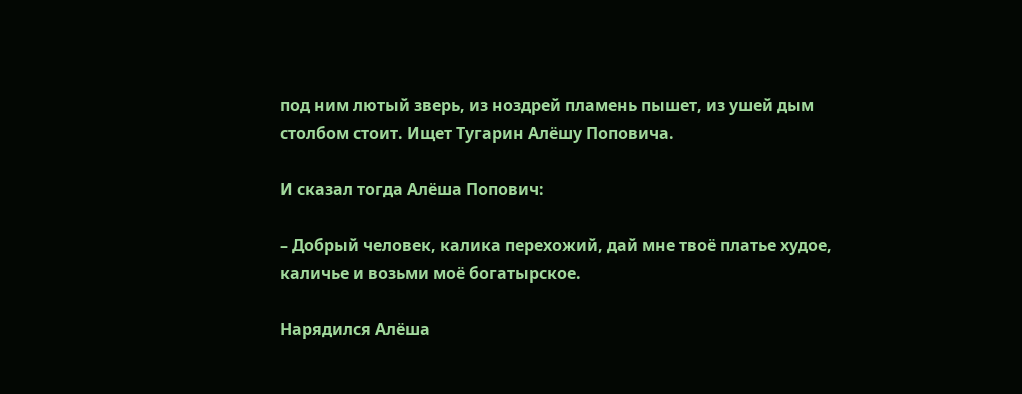под ним лютый зверь, из ноздрей пламень пышет, из ушей дым столбом стоит. Ищет Тугарин Алёшу Поповича.

И сказал тогда Алёша Попович:

– Добрый человек, калика перехожий, дай мне твоё платье худое, каличье и возьми моё богатырское.

Нарядился Алёша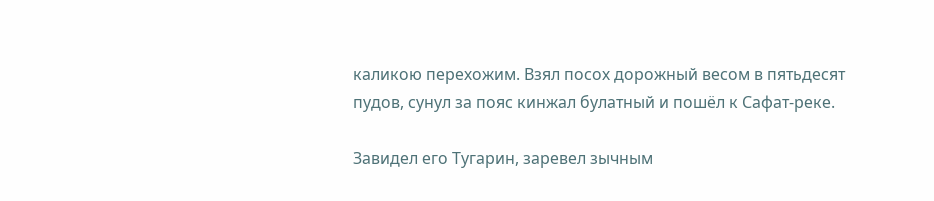каликою перехожим. Взял посох дорожный весом в пятьдесят пудов, сунул за пояс кинжал булатный и пошёл к Сафат-реке.

Завидел его Тугарин, заревел зычным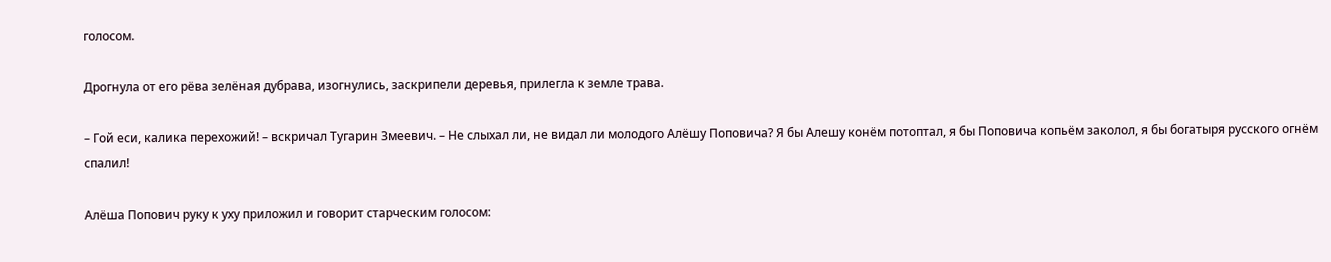голосом.

Дрогнула от его рёва зелёная дубрава, изогнулись, заскрипели деревья, прилегла к земле трава.

– Гой еси, калика перехожий! – вскричал Тугарин Змеевич. – Не слыхал ли, не видал ли молодого Алёшу Поповича? Я бы Алешу конём потоптал, я бы Поповича копьём заколол, я бы богатыря русского огнём спалил!

Алёша Попович руку к уху приложил и говорит старческим голосом: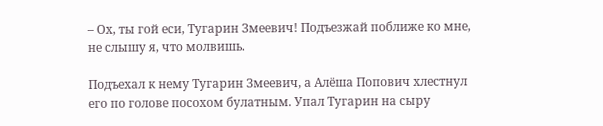– Ох, ты гой еси, Тугарин Змеевич! Подъезжай поближе ко мне, не слышу я, что молвишь.

Подъехал к нему Тугарин Змеевич, а Алёша Попович хлестнул его по голове посохом булатным. Упал Тугарин на сыру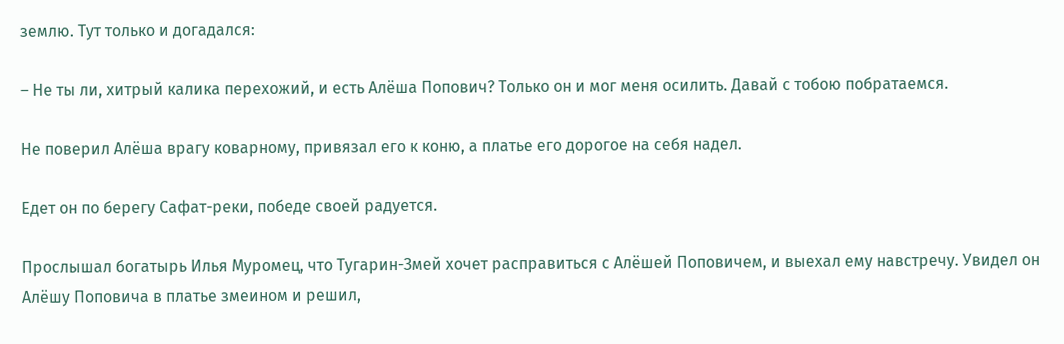землю. Тут только и догадался:

– Не ты ли, хитрый калика перехожий, и есть Алёша Попович? Только он и мог меня осилить. Давай с тобою побратаемся.

Не поверил Алёша врагу коварному, привязал его к коню, а платье его дорогое на себя надел.

Едет он по берегу Сафат-реки, победе своей радуется.

Прослышал богатырь Илья Муромец, что Тугарин-Змей хочет расправиться с Алёшей Поповичем, и выехал ему навстречу. Увидел он Алёшу Поповича в платье змеином и решил,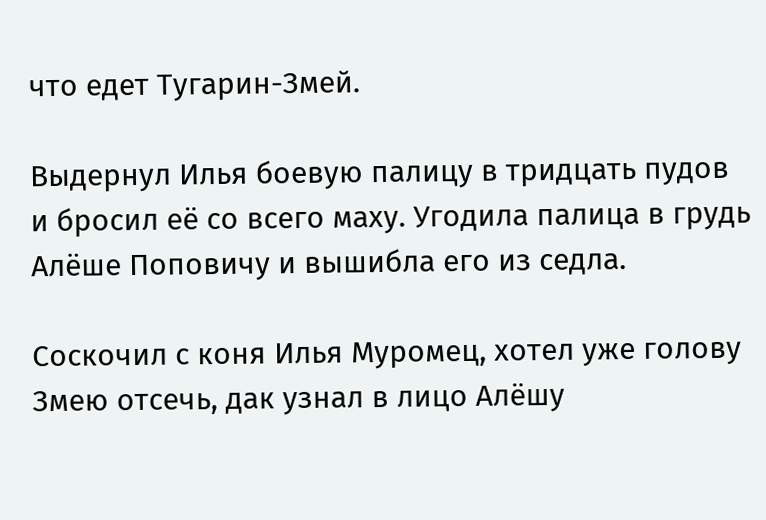что едет Тугарин-Змей.

Выдернул Илья боевую палицу в тридцать пудов и бросил её со всего маху. Угодила палица в грудь Алёше Поповичу и вышибла его из седла.

Соскочил с коня Илья Муромец, хотел уже голову Змею отсечь, дак узнал в лицо Алёшу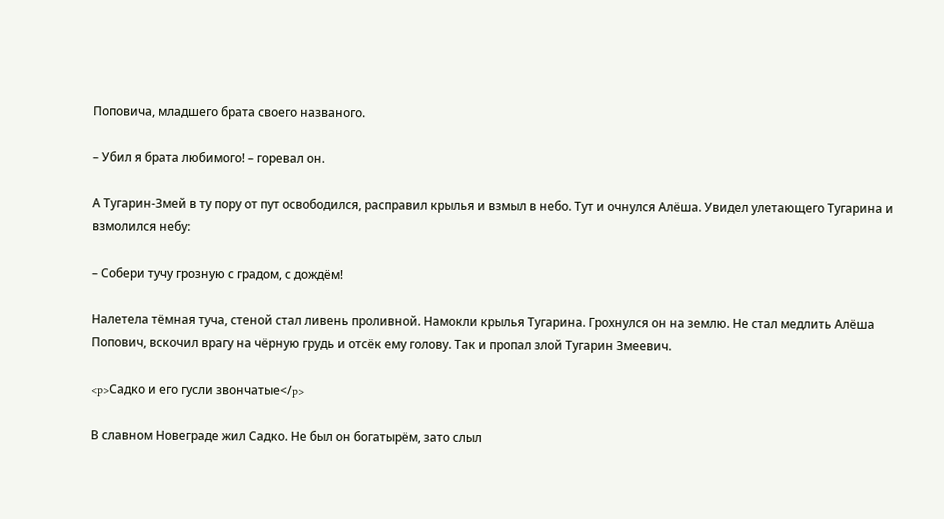Поповича, младшего брата своего названого.

– Убил я брата любимого! – горевал он.

А Тугарин-Змей в ту пору от пут освободился, расправил крылья и взмыл в небо. Тут и очнулся Алёша. Увидел улетающего Тугарина и взмолился небу:

– Собери тучу грозную с градом, с дождём!

Налетела тёмная туча, стеной стал ливень проливной. Намокли крылья Тугарина. Грохнулся он на землю. Не стал медлить Алёша Попович, вскочил врагу на чёрную грудь и отсёк ему голову. Так и пропал злой Тугарин Змеевич.

<p>Садко и его гусли звончатые</p>

В славном Новеграде жил Садко. Не был он богатырём, зато слыл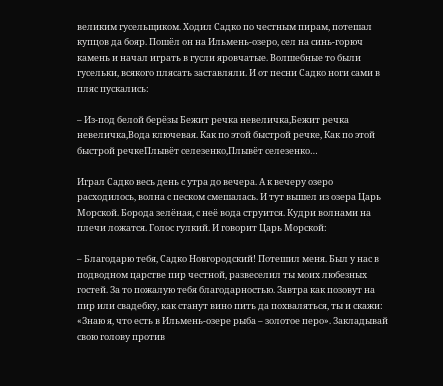великим гусельщиком. Ходил Садко по честным пирам, потешал купцов да бояр. Пошёл он на Ильмень-озеро, сел на синь-горюч камень и начал играть в гусли яровчатые. Волшебные то были гусельки, всякого плясать заставляли. И от песни Садко ноги сами в пляс пускались:

– Из-под белой берёзы Бежит речка невеличка,Бежит речка невеличка,Вода ключевая. Как по этой быстрой речке, Как по этой быстрой речкеПлывёт селезенко,Плывёт селезенко…

Играл Садко весь день с утра до вечера. А к вечеру озеро расходилось, волна с песком смешалась. И тут вышел из озера Царь Морской. Борода зелёная, с неё вода струится. Кудри волнами на плечи ложатся. Голос гулкий. И говорит Царь Морской:

– Благодарю тебя, Садко Новгородский! Потешил меня. Был у нас в подводном царстве пир честной, развеселил ты моих любезных гостей. За то пожалую тебя благодарностью. Завтра как позовут на пир или свадебку, как станут вино пить да похваляться, ты и скажи: «Знаю я, что есть в Ильмень-озере рыба – золотое перо». Закладывай свою голову против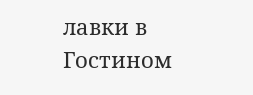лавки в Гостином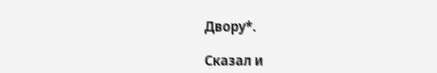Двору*.

Сказал и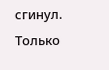сгинул. Только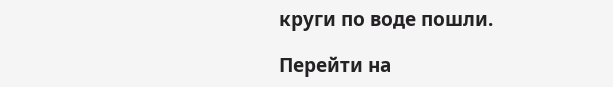круги по воде пошли.

Перейти на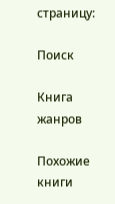страницу:

Поиск

Книга жанров

Похожие книги